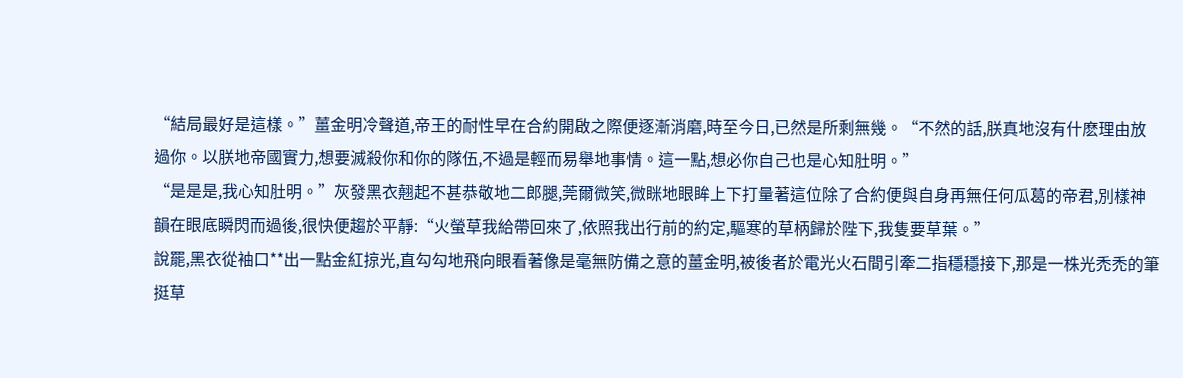“結局最好是這樣。”薑金明冷聲道,帝王的耐性早在合約開啟之際便逐漸消磨,時至今日,已然是所剩無幾。“不然的話,朕真地沒有什麽理由放過你。以朕地帝國實力,想要滅殺你和你的隊伍,不過是輕而易舉地事情。這一點,想必你自己也是心知肚明。”
“是是是,我心知肚明。”灰發黑衣翹起不甚恭敬地二郎腿,莞爾微笑,微眯地眼眸上下打量著這位除了合約便與自身再無任何瓜葛的帝君,別樣神韻在眼底瞬閃而過後,很快便趨於平靜:“火螢草我給帶回來了,依照我出行前的約定,驅寒的草柄歸於陛下,我隻要草葉。”
說罷,黑衣從袖口**出一點金紅掠光,直勾勾地飛向眼看著像是毫無防備之意的薑金明,被後者於電光火石間引牽二指穩穩接下,那是一株光禿禿的筆挺草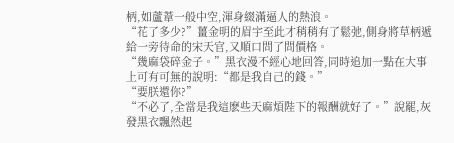柄,如蘆葦一般中空,渾身綴滿逼人的熱浪。
“花了多少?”薑金明的眉宇至此才稍稍有了鬆弛,側身將草柄遞給一旁待命的宋天官,又順口問了問價格。
“幾麻袋碎金子。”黑衣漫不經心地回答,同時追加一點在大事上可有可無的說明:“都是我自己的錢。”
“要朕還你?”
“不必了,全當是我這麽些天麻煩陛下的報酬就好了。”說罷,灰發黑衣飄然起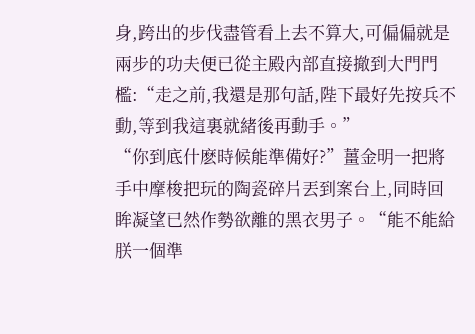身,跨出的步伐盡管看上去不算大,可偏偏就是兩步的功夫便已從主殿內部直接撤到大門門檻:“走之前,我還是那句話,陛下最好先按兵不動,等到我這裏就緒後再動手。”
“你到底什麽時候能準備好?”薑金明一把將手中摩梭把玩的陶瓷碎片丟到案台上,同時回眸凝望已然作勢欲離的黑衣男子。“能不能給朕一個準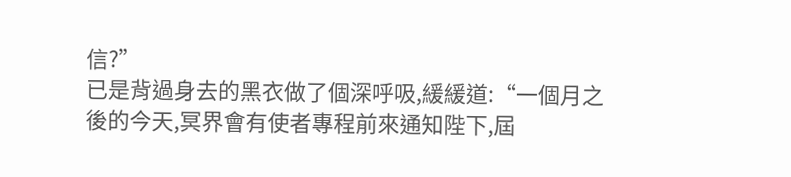信?”
已是背過身去的黑衣做了個深呼吸,緩緩道:“一個月之後的今天,冥界會有使者專程前來通知陛下,屆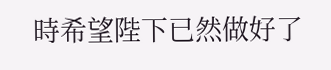時希望陛下已然做好了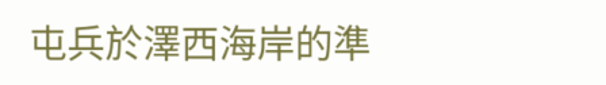屯兵於澤西海岸的準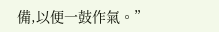備,以便一鼓作氣。”